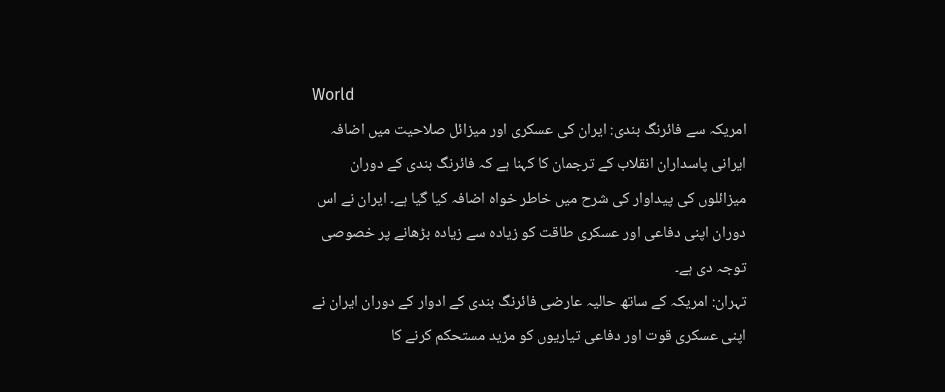World
امریکہ سے فائرنگ بندی: ایران کی عسکری اور میزائل صلاحیت میں اضافہ
ایرانی پاسداران انقلاب کے ترجمان کا کہنا ہے کہ فائرنگ بندی کے دوران میزائلوں کی پیداوار کی شرح میں خاطر خواہ اضافہ کیا گیا ہے۔ ایران نے اس دوران اپنی دفاعی اور عسکری طاقت کو زیادہ سے زیادہ بڑھانے پر خصوصی توجہ دی ہے۔
تہران: امریکہ کے ساتھ حالیہ عارضی فائرنگ بندی کے ادوار کے دوران ایران نے اپنی عسکری قوت اور دفاعی تیاریوں کو مزید مستحکم کرنے کا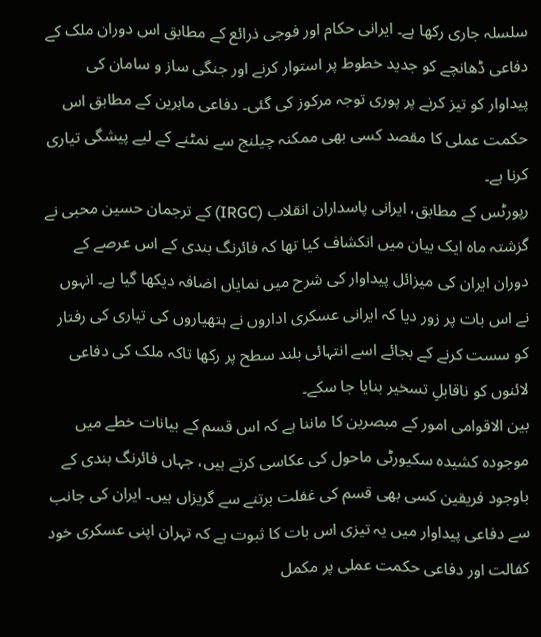سلسلہ جاری رکھا ہے۔ ایرانی حکام اور فوجی ذرائع کے مطابق اس دوران ملک کے دفاعی ڈھانچے کو جدید خطوط پر استوار کرنے اور جنگی ساز و سامان کی پیداوار کو تیز کرنے پر پوری توجہ مرکوز کی گئی۔ دفاعی ماہرین کے مطابق اس حکمت عملی کا مقصد کسی بھی ممکنہ چیلنج سے نمٹنے کے لیے پیشگی تیاری کرنا ہے۔
رپورٹس کے مطابق، ایرانی پاسداران انقلاب (IRGC) کے ترجمان حسین محبی نے گزشتہ ماہ ایک بیان میں انکشاف کیا تھا کہ فائرنگ بندی کے اس عرصے کے دوران ایران کی میزائل پیداوار کی شرح میں نمایاں اضافہ دیکھا گیا ہے۔ انہوں نے اس بات پر زور دیا کہ ایرانی عسکری اداروں نے ہتھیاروں کی تیاری کی رفتار کو سست کرنے کے بجائے اسے انتہائی بلند سطح پر رکھا تاکہ ملک کی دفاعی لائنوں کو ناقابلِ تسخیر بنایا جا سکے۔
بین الاقوامی امور کے مبصرین کا ماننا ہے کہ اس قسم کے بیانات خطے میں موجودہ کشیدہ سکیورٹی ماحول کی عکاسی کرتے ہیں، جہاں فائرنگ بندی کے باوجود فریقین کسی بھی قسم کی غفلت برتنے سے گریزاں ہیں۔ ایران کی جانب سے دفاعی پیداوار میں یہ تیزی اس بات کا ثبوت ہے کہ تہران اپنی عسکری خود کفالت اور دفاعی حکمت عملی پر مکمل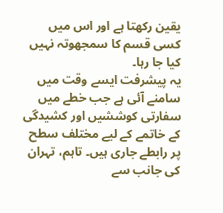یقین رکھتا ہے اور اس میں کسی قسم کا سمجھوتہ نہیں کیا جا رہا۔
یہ پیشرفت ایسے وقت میں سامنے آئی ہے جب خطے میں سفارتی کوششیں اور کشیدگی کے خاتمے کے لیے مختلف سطح پر رابطے جاری ہیں۔ تاہم، تہران کی جانب سے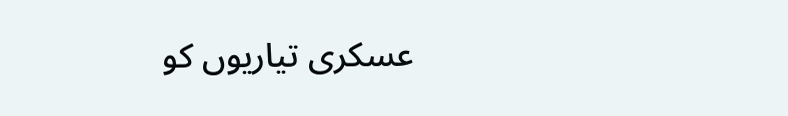عسکری تیاریوں کو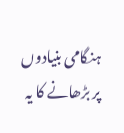ہنگامی بنیادوں پر بڑھانے کا یہ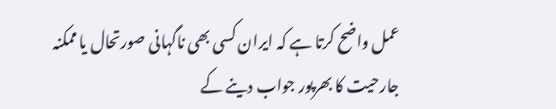عمل واضح کرتا ہے کہ ایران کسی بھی ناگہانی صورتحال یا ممکنہ جارحیت کا بھرپور جواب دینے کے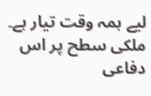لیے ہمہ وقت تیار ہے۔ ملکی سطح پر اس دفاعی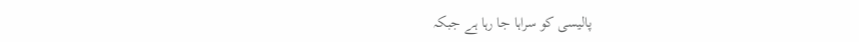پالیسی کو سراہا جا رہا ہے جبکہ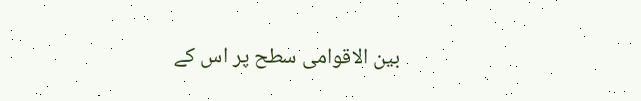بین الاقوامی سطح پر اس کے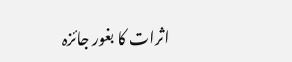اثرات کا بغور جائزہ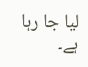لیا جا رہا ہے۔